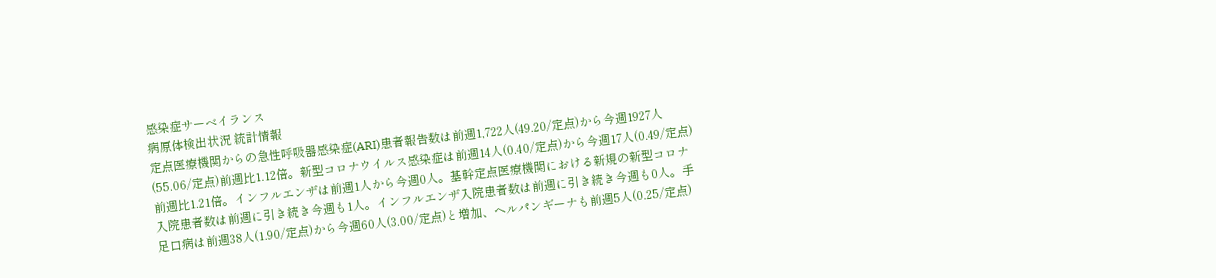感染症サーベイランス
病原体検出状況 統計情報
定点医療機関からの急性呼吸器感染症(ARI)患者報告数は前週1,722人(49.20/定点)から今週1927人(55.06/定点)前週比1.12倍。新型コロナウイルス感染症は前週14人(0.40/定点)から今週17人(0.49/定点) 前週比1.21倍。インフルエンザは前週1人から今週0人。基幹定点医療機関における新規の新型コロナ入院患者数は前週に引き続き今週も1人。インフルエンザ入院患者数は前週に引き続き今週も0人。手足口病は前週38人(1.90/定点)から今週60人(3.00/定点)と増加、ヘルパンギーナも前週5人(0.25/定点)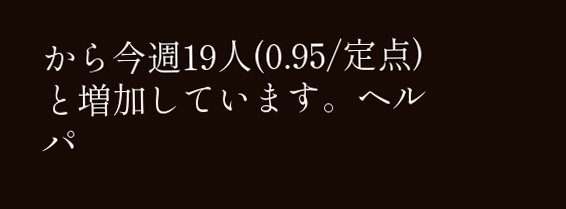から今週19人(0.95/定点)と増加しています。ヘルパ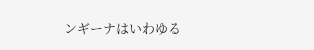ンギーナはいわゆる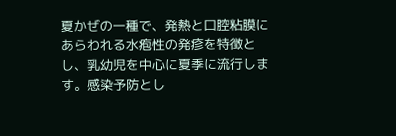夏かぜの一種で、発熱と口腔粘膜にあらわれる水疱性の発疹を特徴とし、乳幼児を中心に夏季に流行します。感染予防とし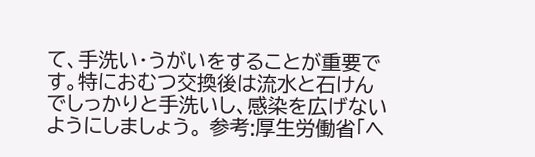て、手洗い・うがいをすることが重要です。特におむつ交換後は流水と石けんでしっかりと手洗いし、感染を広げないようにしましょう。 参考:厚生労働省「ヘ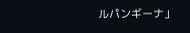ルパンギーナ」